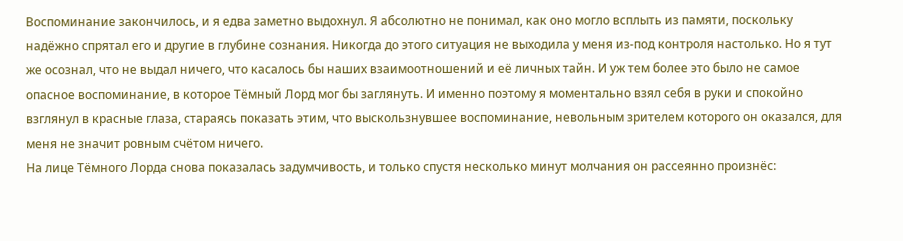Воспоминание закончилось, и я едва заметно выдохнул. Я абсолютно не понимал, как оно могло всплыть из памяти, поскольку надёжно спрятал его и другие в глубине сознания. Никогда до этого ситуация не выходила у меня из-под контроля настолько. Но я тут же осознал, что не выдал ничего, что касалось бы наших взаимоотношений и её личных тайн. И уж тем более это было не самое опасное воспоминание, в которое Тёмный Лорд мог бы заглянуть. И именно поэтому я моментально взял себя в руки и спокойно взглянул в красные глаза, стараясь показать этим, что выскользнувшее воспоминание, невольным зрителем которого он оказался, для меня не значит ровным счётом ничего.
На лице Тёмного Лорда снова показалась задумчивость, и только спустя несколько минут молчания он рассеянно произнёс: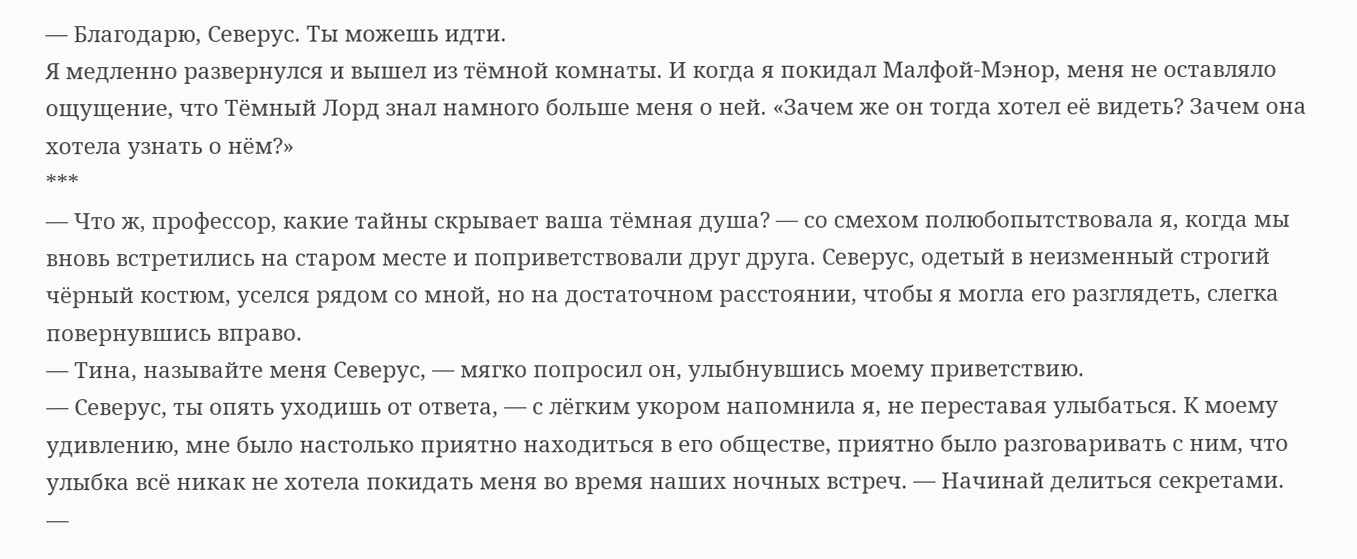— Благодарю, Северус. Ты можешь идти.
Я медленно развернулся и вышел из тёмной комнаты. И когда я покидал Малфой-Мэнор, меня не оставляло ощущение, что Тёмный Лорд знал намного больше меня о ней. «Зачем же он тогда хотел её видеть? Зачем она хотела узнать о нём?»
***
— Что ж, профессор, какие тайны скрывает ваша тёмная душа? — со смехом полюбопытствовала я, когда мы вновь встретились на старом месте и поприветствовали друг друга. Северус, одетый в неизменный строгий чёрный костюм, уселся рядом со мной, но на достаточном расстоянии, чтобы я могла его разглядеть, слегка повернувшись вправо.
— Тина, называйте меня Северус, — мягко попросил он, улыбнувшись моему приветствию.
— Северус, ты опять уходишь от ответа, — с лёгким укором напомнила я, не переставая улыбаться. К моему удивлению, мне было настолько приятно находиться в его обществе, приятно было разговаривать с ним, что улыбка всё никак не хотела покидать меня во время наших ночных встреч. — Начинай делиться секретами.
—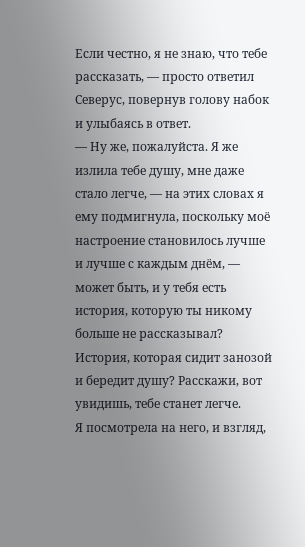Если честно, я не знаю, что тебе рассказать, — просто ответил Северус, повернув голову набок и улыбаясь в ответ.
— Ну же, пожалуйста. Я же излила тебе душу, мне даже стало легче, — на этих словах я ему подмигнула, поскольку моё настроение становилось лучше и лучше с каждым днём, — может быть, и у тебя есть история, которую ты никому больше не рассказывал? История, которая сидит занозой и бередит душу? Расскажи, вот увидишь, тебе станет легче.
Я посмотрела на него, и взгляд,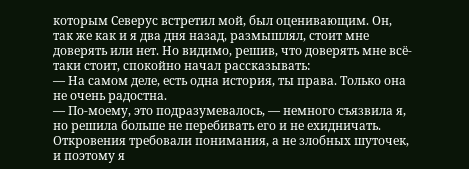которым Северус встретил мой, был оценивающим. Он, так же как и я два дня назад, размышлял, стоит мне доверять или нет. Но видимо, решив, что доверять мне всё-таки стоит, спокойно начал рассказывать:
— На самом деле, есть одна история, ты права. Только она не очень радостна.
— По-моему, это подразумевалось, — немного съязвила я, но решила больше не перебивать его и не ехидничать. Откровения требовали понимания, а не злобных шуточек, и поэтому я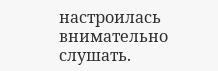настроилась внимательно слушать.